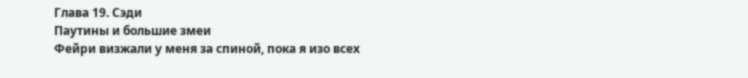Глава 19. Сэди
Паутины и большие змеи
Фейри визжали у меня за спиной, пока я изо всех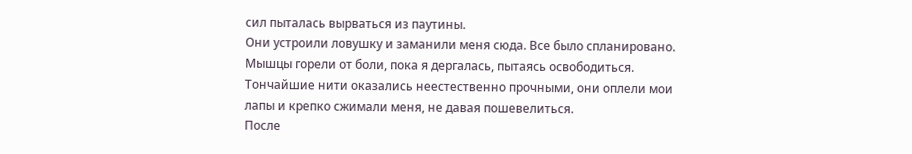сил пыталась вырваться из паутины.
Они устроили ловушку и заманили меня сюда. Все было спланировано.
Мышцы горели от боли, пока я дергалась, пытаясь освободиться. Тончайшие нити оказались неестественно прочными, они оплели мои лапы и крепко сжимали меня, не давая пошевелиться.
После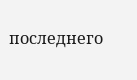последнего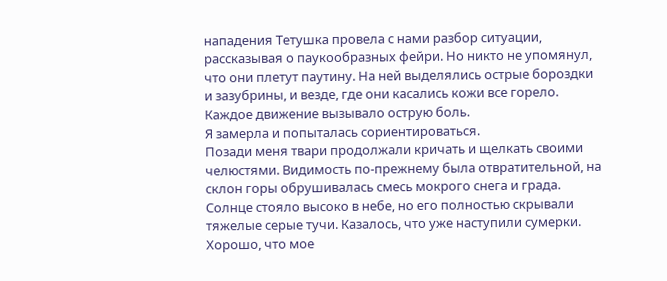нападения Тетушка провела с нами разбор ситуации, рассказывая о паукообразных фейри. Но никто не упомянул, что они плетут паутину. На ней выделялись острые бороздки и зазубрины, и везде, где они касались кожи все горело. Каждое движение вызывало острую боль.
Я замерла и попыталась сориентироваться.
Позади меня твари продолжали кричать и щелкать своими челюстями. Видимость по-прежнему была отвратительной, на склон горы обрушивалась смесь мокрого снега и града. Солнце стояло высоко в небе, но его полностью скрывали тяжелые серые тучи. Казалось, что уже наступили сумерки. Хорошо, что мое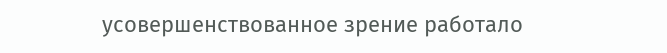усовершенствованное зрение работало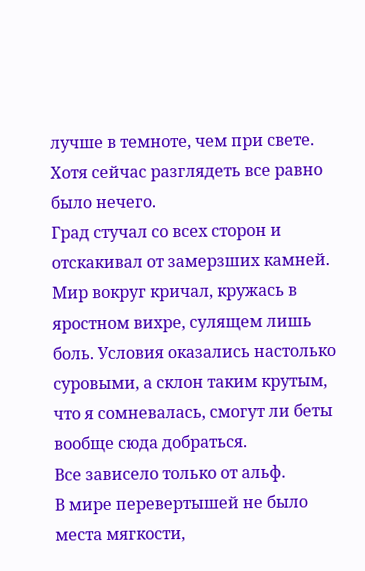лучше в темноте, чем при свете. Хотя сейчас разглядеть все равно было нечего.
Град стучал со всех сторон и отскакивал от замерзших камней. Мир вокруг кричал, кружась в яростном вихре, сулящем лишь боль. Условия оказались настолько суровыми, а склон таким крутым, что я сомневалась, смогут ли беты вообще сюда добраться.
Все зависело только от альф.
В мире перевертышей не было места мягкости,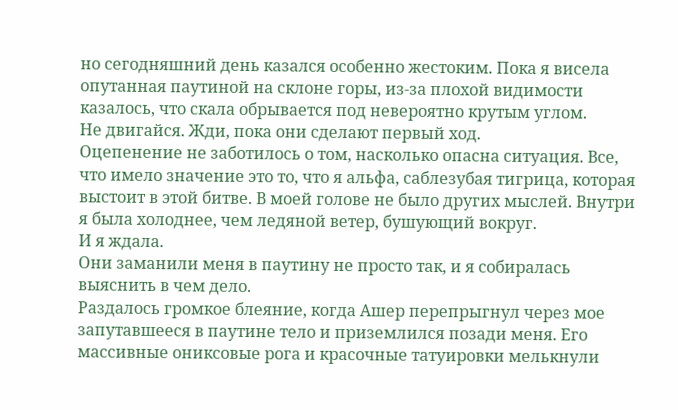но сегодняшний день казался особенно жестоким. Пока я висела опутанная паутиной на склоне горы, из-за плохой видимости казалось, что скала обрывается под невероятно крутым углом.
Не двигайся. Жди, пока они сделают первый ход.
Оцепенение не заботилось о том, насколько опасна ситуация. Все, что имело значение это то, что я альфа, саблезубая тигрица, которая выстоит в этой битве. В моей голове не было других мыслей. Внутри я была холоднее, чем ледяной ветер, бушующий вокруг.
И я ждала.
Они заманили меня в паутину не просто так, и я собиралась выяснить в чем дело.
Раздалось громкое блеяние, когда Ашер перепрыгнул через мое запутавшееся в паутине тело и приземлился позади меня. Его массивные ониксовые рога и красочные татуировки мелькнули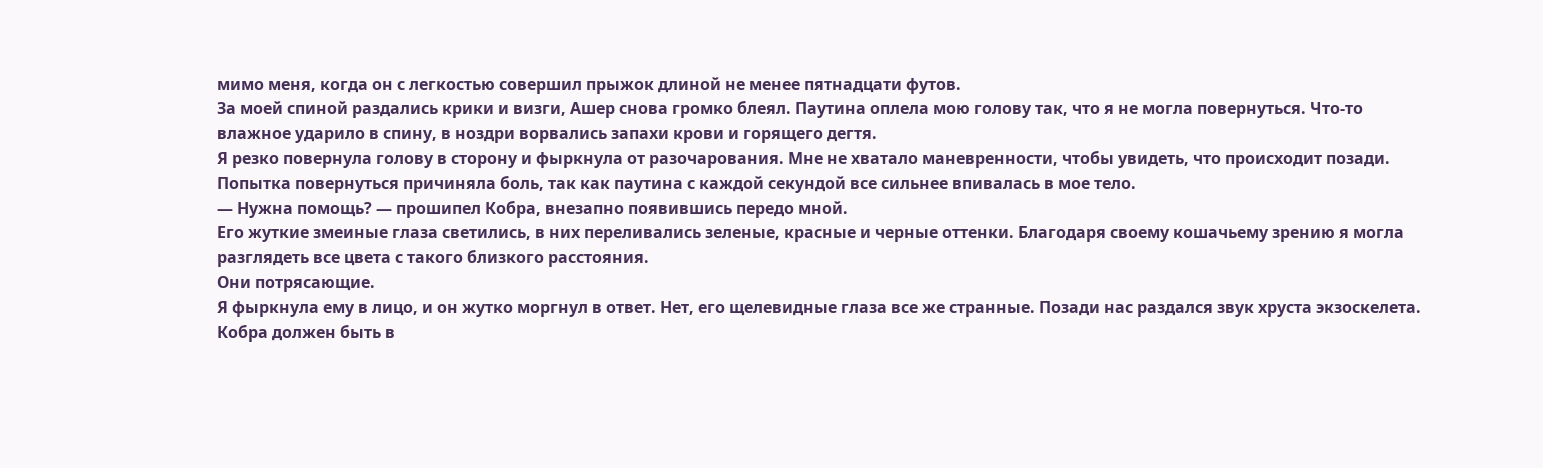мимо меня, когда он с легкостью совершил прыжок длиной не менее пятнадцати футов.
За моей спиной раздались крики и визги, Ашер снова громко блеял. Паутина оплела мою голову так, что я не могла повернуться. Что-то влажное ударило в спину, в ноздри ворвались запахи крови и горящего дегтя.
Я резко повернула голову в сторону и фыркнула от разочарования. Мне не хватало маневренности, чтобы увидеть, что происходит позади. Попытка повернуться причиняла боль, так как паутина с каждой секундой все сильнее впивалась в мое тело.
— Нужна помощь? — прошипел Кобра, внезапно появившись передо мной.
Его жуткие змеиные глаза светились, в них переливались зеленые, красные и черные оттенки. Благодаря своему кошачьему зрению я могла разглядеть все цвета с такого близкого расстояния.
Они потрясающие.
Я фыркнула ему в лицо, и он жутко моргнул в ответ. Нет, его щелевидные глаза все же странные. Позади нас раздался звук хруста экзоскелета. Кобра должен быть в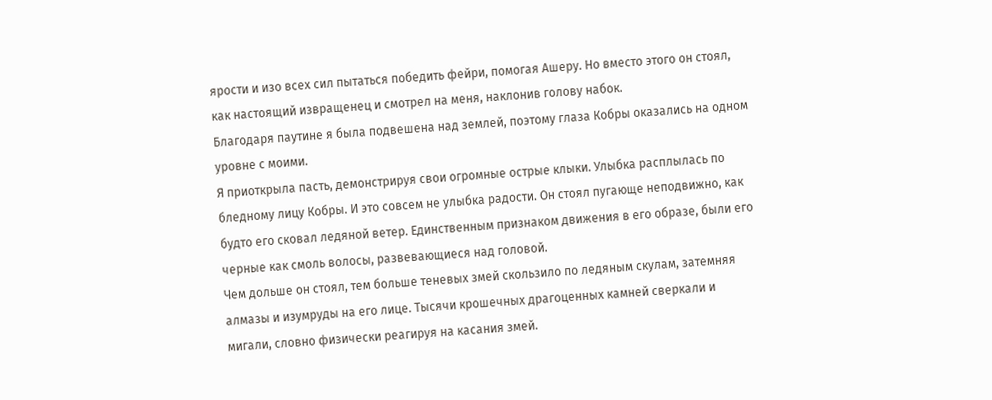ярости и изо всех сил пытаться победить фейри, помогая Ашеру. Но вместо этого он стоял, как настоящий извращенец и смотрел на меня, наклонив голову набок.
Благодаря паутине я была подвешена над землей, поэтому глаза Кобры оказались на одном уровне с моими.
Я приоткрыла пасть, демонстрируя свои огромные острые клыки. Улыбка расплылась по бледному лицу Кобры. И это совсем не улыбка радости. Он стоял пугающе неподвижно, как будто его сковал ледяной ветер. Единственным признаком движения в его образе, были его черные как смоль волосы, развевающиеся над головой.
Чем дольше он стоял, тем больше теневых змей скользило по ледяным скулам, затемняя алмазы и изумруды на его лице. Тысячи крошечных драгоценных камней сверкали и мигали, словно физически реагируя на касания змей.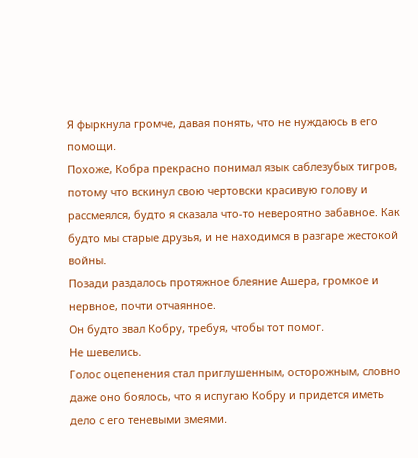Я фыркнула громче, давая понять, что не нуждаюсь в его помощи.
Похоже, Кобра прекрасно понимал язык саблезубых тигров, потому что вскинул свою чертовски красивую голову и рассмеялся, будто я сказала что-то невероятно забавное. Как будто мы старые друзья, и не находимся в разгаре жестокой войны.
Позади раздалось протяжное блеяние Ашера, громкое и нервное, почти отчаянное.
Он будто звал Кобру, требуя, чтобы тот помог.
Не шевелись.
Голос оцепенения стал приглушенным, осторожным, словно даже оно боялось, что я испугаю Кобру и придется иметь дело с его теневыми змеями.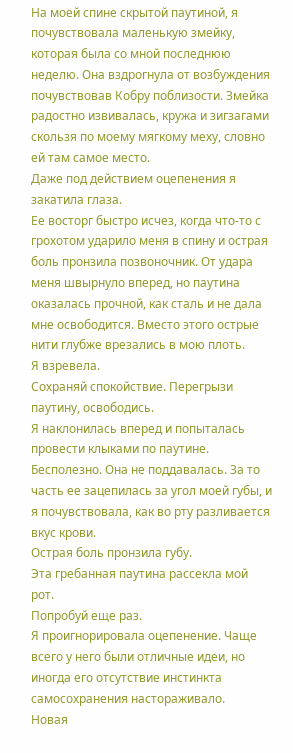На моей спине скрытой паутиной, я почувствовала маленькую змейку, которая была со мной последнюю неделю. Она вздрогнула от возбуждения почувствовав Кобру поблизости. Змейка радостно извивалась, кружа и зигзагами скользя по моему мягкому меху, словно ей там самое место.
Даже под действием оцепенения я закатила глаза.
Ее восторг быстро исчез, когда что-то с грохотом ударило меня в спину и острая боль пронзила позвоночник. От удара меня швырнуло вперед, но паутина оказалась прочной, как сталь и не дала мне освободится. Вместо этого острые нити глубже врезались в мою плоть.
Я взревела.
Сохраняй спокойствие. Перегрызи паутину, освободись.
Я наклонилась вперед и попыталась провести клыками по паутине. Бесполезно. Она не поддавалась. За то часть ее зацепилась за угол моей губы, и я почувствовала, как во рту разливается вкус крови.
Острая боль пронзила губу.
Эта гребанная паутина рассекла мой рот.
Попробуй еще раз.
Я проигнорировала оцепенение. Чаще всего у него были отличные идеи, но иногда его отсутствие инстинкта самосохранения настораживало.
Новая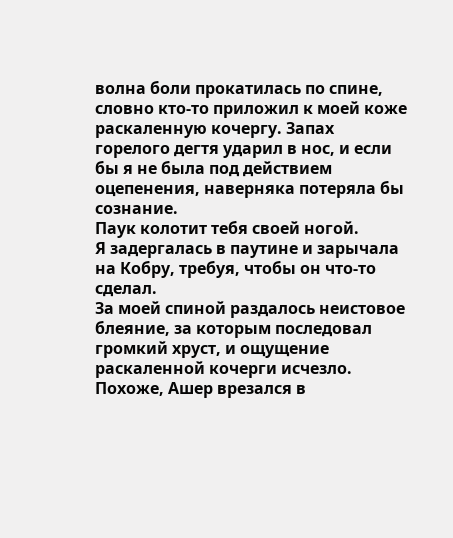волна боли прокатилась по спине, словно кто-то приложил к моей коже раскаленную кочергу. Запах горелого дегтя ударил в нос, и если бы я не была под действием оцепенения, наверняка потеряла бы сознание.
Паук колотит тебя своей ногой.
Я задергалась в паутине и зарычала на Кобру, требуя, чтобы он что-то сделал.
За моей спиной раздалось неистовое блеяние, за которым последовал громкий хруст, и ощущение раскаленной кочерги исчезло. Похоже, Ашер врезался в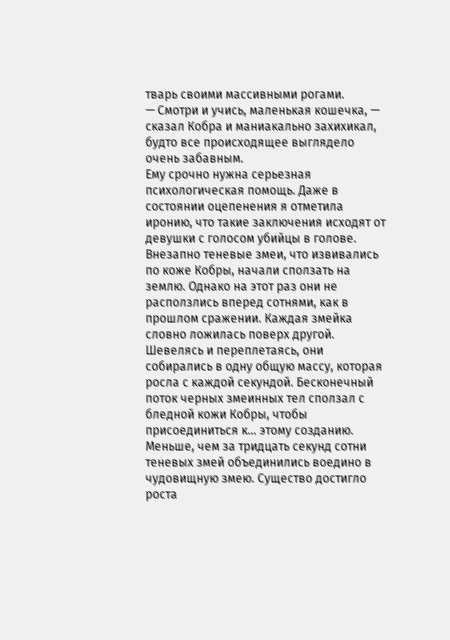тварь своими массивными рогами.
— Смотри и учись, маленькая кошечка, — сказал Кобра и маниакально захихикал, будто все происходящее выглядело очень забавным.
Ему срочно нужна серьезная психологическая помощь. Даже в состоянии оцепенения я отметила иронию, что такие заключения исходят от девушки с голосом убийцы в голове.
Внезапно теневые змеи, что извивались по коже Кобры, начали сползать на землю. Однако на этот раз они не расползлись вперед сотнями, как в прошлом сражении. Каждая змейка словно ложилась поверх другой. Шевелясь и переплетаясь, они собирались в одну общую массу, которая росла с каждой секундой. Бесконечный поток черных змеинных тел сползал с бледной кожи Кобры, чтобы присоединиться к… этому созданию.
Меньше, чем за тридцать секунд сотни теневых змей объединились воедино в чудовищную змею. Существо достигло роста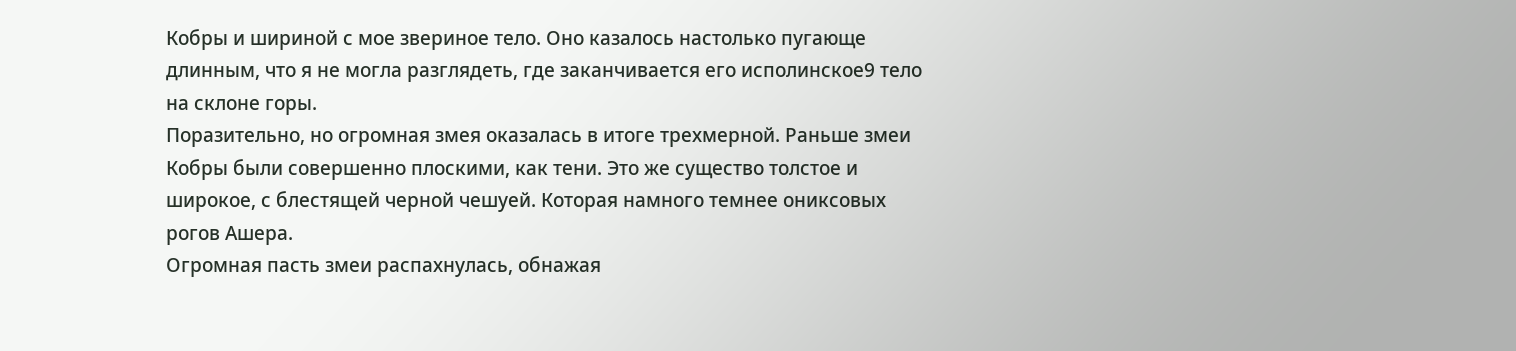Кобры и шириной с мое звериное тело. Оно казалось настолько пугающе длинным, что я не могла разглядеть, где заканчивается его исполинское9 тело на склоне горы.
Поразительно, но огромная змея оказалась в итоге трехмерной. Раньше змеи Кобры были совершенно плоскими, как тени. Это же существо толстое и широкое, с блестящей черной чешуей. Которая намного темнее ониксовых рогов Ашера.
Огромная пасть змеи распахнулась, обнажая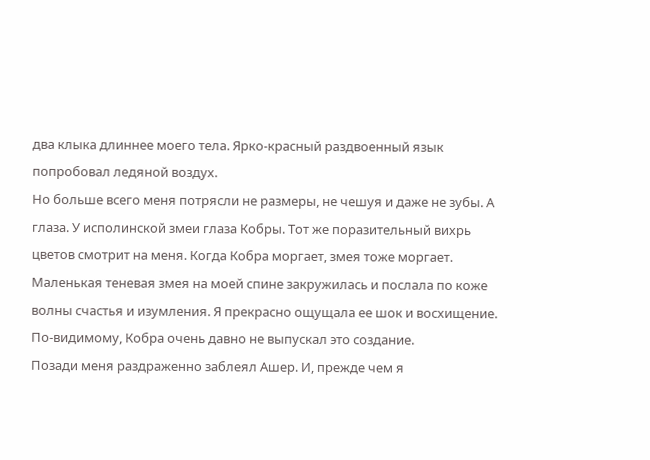два клыка длиннее моего тела. Ярко-красный раздвоенный язык попробовал ледяной воздух.
Но больше всего меня потрясли не размеры, не чешуя и даже не зубы. А глаза. У исполинской змеи глаза Кобры. Тот же поразительный вихрь цветов смотрит на меня. Когда Кобра моргает, змея тоже моргает.
Маленькая теневая змея на моей спине закружилась и послала по коже волны счастья и изумления. Я прекрасно ощущала ее шок и восхищение. По-видимому, Кобра очень давно не выпускал это создание.
Позади меня раздраженно заблеял Ашер. И, прежде чем я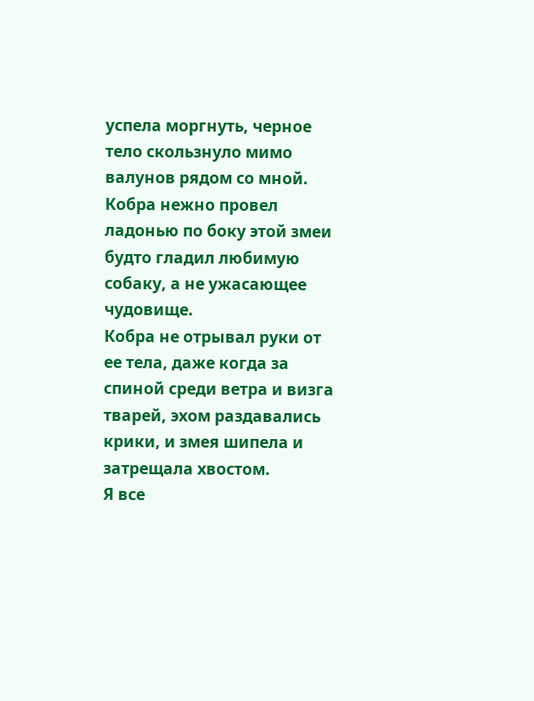успела моргнуть, черное тело скользнуло мимо валунов рядом со мной. Кобра нежно провел ладонью по боку этой змеи будто гладил любимую собаку, а не ужасающее чудовище.
Кобра не отрывал руки от ее тела, даже когда за спиной среди ветра и визга тварей, эхом раздавались крики, и змея шипела и затрещала хвостом.
Я все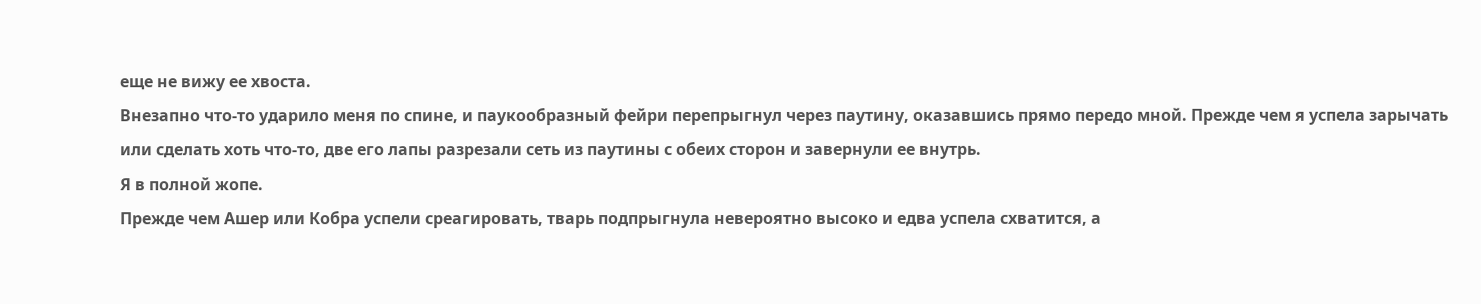еще не вижу ее хвоста.
Внезапно что-то ударило меня по спине, и паукообразный фейри перепрыгнул через паутину, оказавшись прямо передо мной. Прежде чем я успела зарычать или сделать хоть что-то, две его лапы разрезали сеть из паутины с обеих сторон и завернули ее внутрь.
Я в полной жопе.
Прежде чем Ашер или Кобра успели среагировать, тварь подпрыгнула невероятно высоко и едва успела схватится, а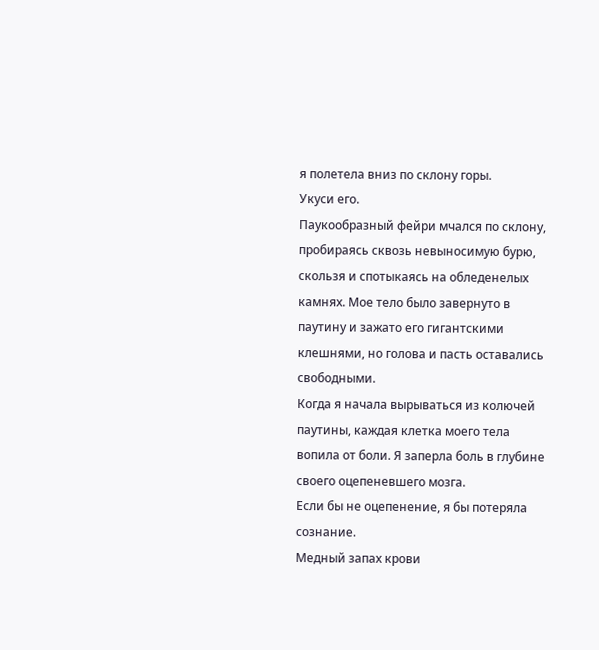я полетела вниз по склону горы.
Укуси его.
Паукообразный фейри мчался по склону, пробираясь сквозь невыносимую бурю, скользя и спотыкаясь на обледенелых камнях. Мое тело было завернуто в паутину и зажато его гигантскими клешнями, но голова и пасть оставались свободными.
Когда я начала вырываться из колючей паутины, каждая клетка моего тела вопила от боли. Я заперла боль в глубине своего оцепеневшего мозга.
Если бы не оцепенение, я бы потеряла сознание.
Медный запах крови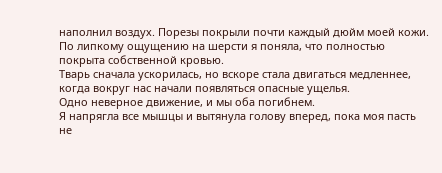наполнил воздух. Порезы покрыли почти каждый дюйм моей кожи. По липкому ощущению на шерсти я поняла, что полностью покрыта собственной кровью.
Тварь сначала ускорилась, но вскоре стала двигаться медленнее, когда вокруг нас начали появляться опасные ущелья.
Одно неверное движение, и мы оба погибнем.
Я напрягла все мышцы и вытянула голову вперед, пока моя пасть не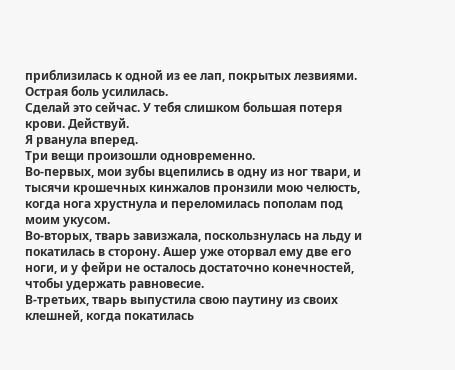приблизилась к одной из ее лап, покрытых лезвиями. Острая боль усилилась.
Сделай это сейчас. У тебя слишком большая потеря крови. Действуй.
Я рванула вперед.
Три вещи произошли одновременно.
Во-первых, мои зубы вцепились в одну из ног твари, и тысячи крошечных кинжалов пронзили мою челюсть, когда нога хрустнула и переломилась пополам под моим укусом.
Во-вторых, тварь завизжала, поскользнулась на льду и покатилась в сторону. Ашер уже оторвал ему две его ноги, и у фейри не осталось достаточно конечностей, чтобы удержать равновесие.
В-третьих, тварь выпустила свою паутину из своих клешней, когда покатилась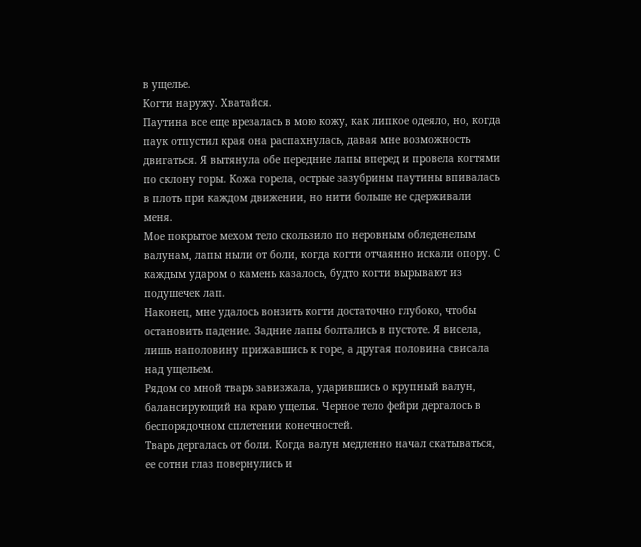в ущелье.
Когти наружу. Хватайся.
Паутина все еще врезалась в мою кожу, как липкое одеяло, но, когда паук отпустил края она распахнулась, давая мне возможность двигаться. Я вытянула обе передние лапы вперед и провела когтями по склону горы. Кожа горела, острые зазубрины паутины впивалась в плоть при каждом движении, но нити больше не сдерживали меня.
Мое покрытое мехом тело скользило по неровным обледенелым валунам, лапы ныли от боли, когда когти отчаянно искали опору. С каждым ударом о камень казалось, будто когти вырывают из подушечек лап.
Наконец, мне удалось вонзить когти достаточно глубоко, чтобы остановить падение. Задние лапы болтались в пустоте. Я висела, лишь наполовину прижавшись к горе, а другая половина свисала над ущельем.
Рядом со мной тварь завизжала, ударившись о крупный валун, балансирующий на краю ущелья. Черное тело фейри дергалось в беспорядочном сплетении конечностей.
Тварь дергалась от боли. Когда валун медленно начал скатываться, ее сотни глаз повернулись и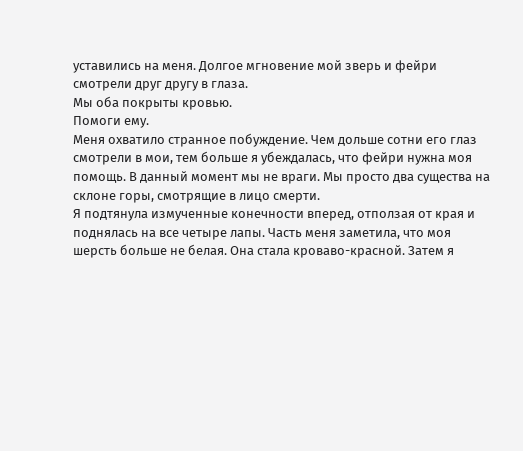уставились на меня. Долгое мгновение мой зверь и фейри смотрели друг другу в глаза.
Мы оба покрыты кровью.
Помоги ему.
Меня охватило странное побуждение. Чем дольше сотни его глаз смотрели в мои, тем больше я убеждалась, что фейри нужна моя помощь. В данный момент мы не враги. Мы просто два существа на склоне горы, смотрящие в лицо смерти.
Я подтянула измученные конечности вперед, отползая от края и поднялась на все четыре лапы. Часть меня заметила, что моя шерсть больше не белая. Она стала кроваво-красной. Затем я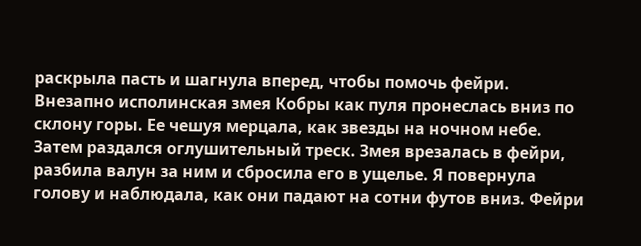раскрыла пасть и шагнула вперед, чтобы помочь фейри.
Внезапно исполинская змея Кобры как пуля пронеслась вниз по склону горы. Ее чешуя мерцала, как звезды на ночном небе.
Затем раздался оглушительный треск. Змея врезалась в фейри, разбила валун за ним и сбросила его в ущелье. Я повернула голову и наблюдала, как они падают на сотни футов вниз. Фейри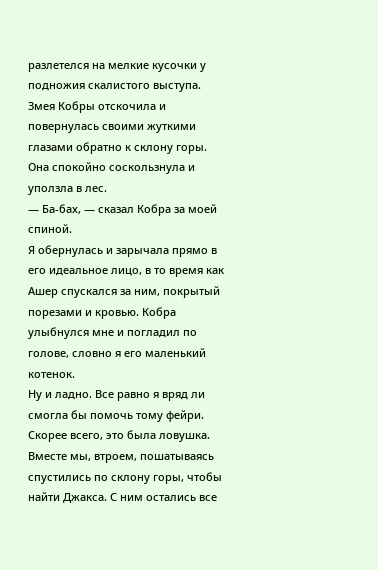разлетелся на мелкие кусочки у подножия скалистого выступа.
Змея Кобры отскочила и повернулась своими жуткими глазами обратно к склону горы. Она спокойно соскользнула и уползла в лес.
— Ба-бах, — сказал Кобра за моей спиной.
Я обернулась и зарычала прямо в его идеальное лицо, в то время как Ашер спускался за ним, покрытый порезами и кровью. Кобра улыбнулся мне и погладил по голове, словно я его маленький котенок.
Ну и ладно. Все равно я вряд ли смогла бы помочь тому фейри. Скорее всего, это была ловушка.
Вместе мы, втроем, пошатываясь спустились по склону горы, чтобы найти Джакса. С ним остались все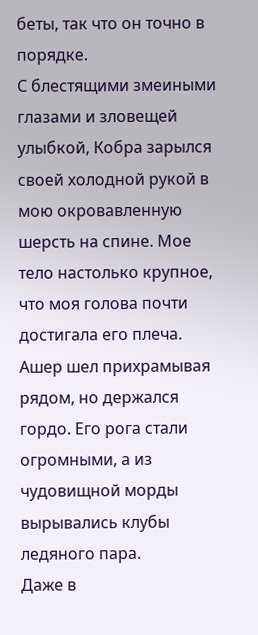беты, так что он точно в порядке.
С блестящими змеиными глазами и зловещей улыбкой, Кобра зарылся своей холодной рукой в мою окровавленную шерсть на спине. Мое тело настолько крупное, что моя голова почти достигала его плеча.
Ашер шел прихрамывая рядом, но держался гордо. Его рога стали огромными, а из чудовищной морды вырывались клубы ледяного пара.
Даже в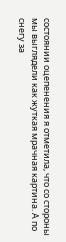состоянии оцепенения я отметила, что со стороны мы выглядели как жуткая мрачная картина. А по снегу за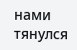нами тянулся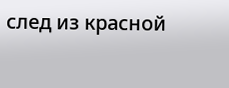след из красной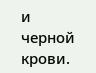и черной крови.